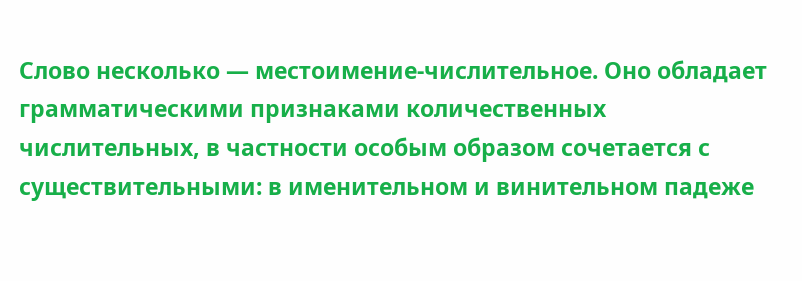Слово несколько — местоимение-числительное. Оно обладает грамматическими признаками количественных числительных, в частности особым образом сочетается с существительными: в именительном и винительном падеже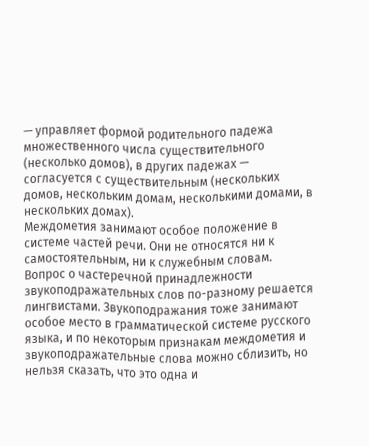— управляет формой родительного падежа множественного числа существительного (несколько домов), в других падежах — согласуется с существительным (нескольких домов, нескольким домам, несколькими домами, в нескольких домах).
Междометия занимают особое положение в системе частей речи. Они не относятся ни к самостоятельным, ни к служебным словам.
Вопрос о частеречной принадлежности звукоподражательных слов по-разному решается лингвистами. Звукоподражания тоже занимают особое место в грамматической системе русского языка, и по некоторым признакам междометия и звукоподражательные слова можно сблизить, но нельзя сказать, что это одна и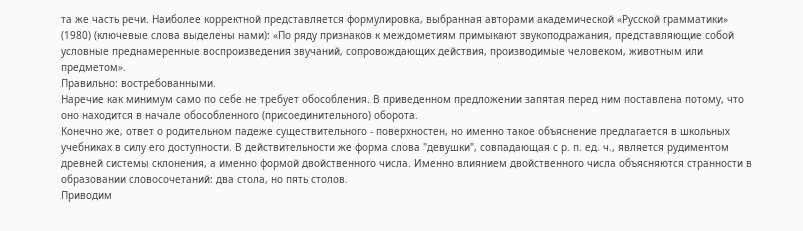та же часть речи. Наиболее корректной представляется формулировка, выбранная авторами академической «Русской грамматики» (1980) (ключевые слова выделены нами): «По ряду признаков к междометиям примыкают звукоподражания, представляющие собой условные преднамеренные воспроизведения звучаний, сопровождающих действия, производимые человеком, животным или предметом».
Правильно: востребованными.
Наречие как минимум само по себе не требует обособления. В приведенном предложении запятая перед ним поставлена потому, что оно находится в начале обособленного (присоединительного) оборота.
Конечно же, ответ о родительном падеже существительного - поверхностен, но именно такое объяснение предлагается в школьных учебниках в силу его доступности. В действительности же форма слова "девушки", совпадающая с р. п. ед. ч., является рудиментом древней системы склонения, а именно формой двойственного числа. Именно влиянием двойственного числа объясняются странности в образовании словосочетаний: два стола, но пять столов.
Приводим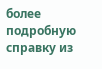более подробную справку из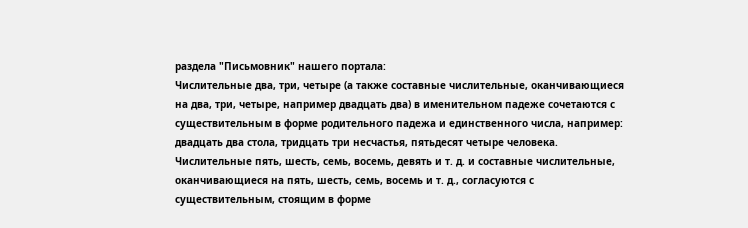раздела "Письмовник" нашего портала:
Числительные два, три, четыре (а также составные числительные, оканчивающиеся на два, три, четыре, например двадцать два) в именительном падеже сочетаются с существительным в форме родительного падежа и единственного числа, например: двадцать два стола, тридцать три несчастья, пятьдесят четыре человека. Числительные пять, шесть, семь, восемь, девять и т. д. и составные числительные, оканчивающиеся на пять, шесть, семь, восемь и т. д., согласуются с существительным, стоящим в форме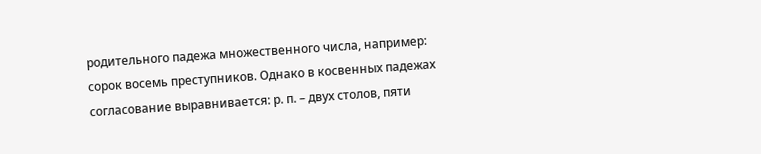родительного падежа множественного числа, например: сорок восемь преступников. Однако в косвенных падежах согласование выравнивается: р. п. – двух столов, пяти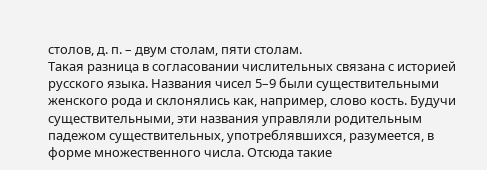столов, д. п. – двум столам, пяти столам.
Такая разница в согласовании числительных связана с историей русского языка. Названия чисел 5–9 были существительными женского рода и склонялись как, например, слово кость. Будучи существительными, эти названия управляли родительным падежом существительных, употреблявшихся, разумеется, в форме множественного числа. Отсюда такие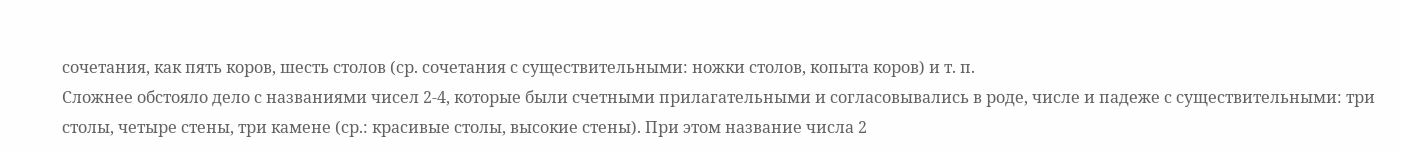сочетания, как пять коров, шесть столов (ср. сочетания с существительными: ножки столов, копыта коров) и т. п.
Сложнее обстояло дело с названиями чисел 2-4, которые были счетными прилагательными и согласовывались в роде, числе и падеже с существительными: три столы, четыре стены, три камене (ср.: красивые столы, высокие стены). При этом название числа 2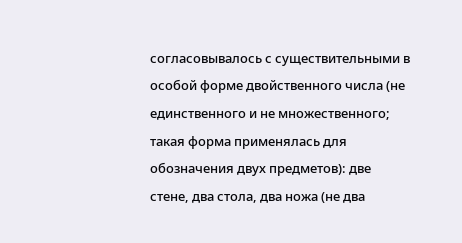согласовывалось с существительными в особой форме двойственного числа (не единственного и не множественного; такая форма применялась для обозначения двух предметов): две стене, два стола, два ножа (не два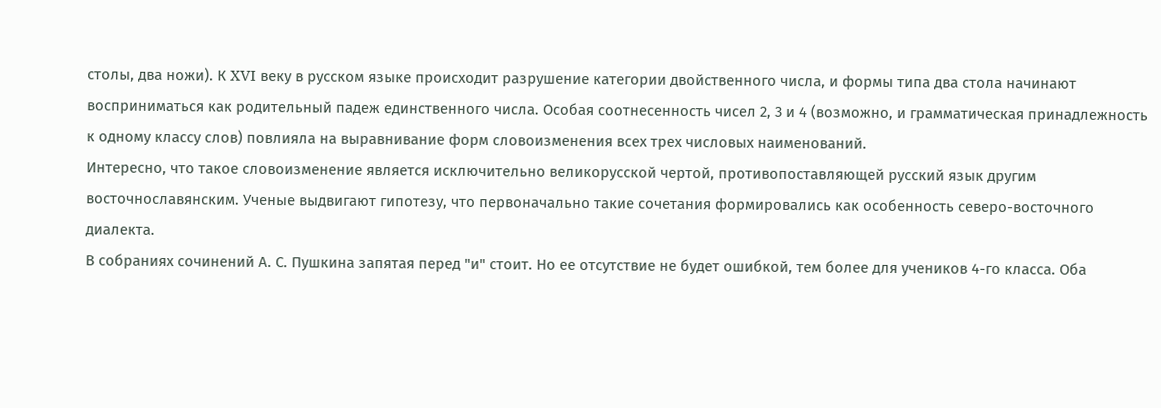столы, два ножи). К XVI веку в русском языке происходит разрушение категории двойственного числа, и формы типа два стола начинают восприниматься как родительный падеж единственного числа. Особая соотнесенность чисел 2, 3 и 4 (возможно, и грамматическая принадлежность к одному классу слов) повлияла на выравнивание форм словоизменения всех трех числовых наименований.
Интересно, что такое словоизменение является исключительно великорусской чертой, противопоставляющей русский язык другим восточнославянским. Ученые выдвигают гипотезу, что первоначально такие сочетания формировались как особенность северо-восточного диалекта.
В собраниях сочинений А. С. Пушкина запятая перед "и" стоит. Но ее отсутствие не будет ошибкой, тем более для учеников 4-го класса. Оба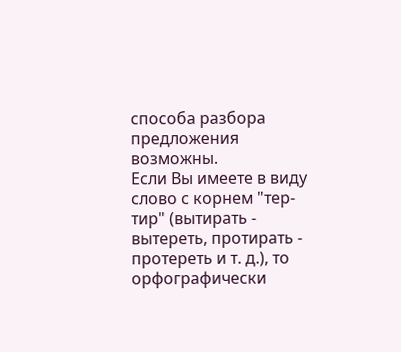способа разбора предложения возможны.
Если Вы имеете в виду слово с корнем "тер-тир" (вытирать - вытереть, протирать - протереть и т. д.), то орфографически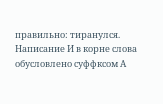правильно: тиранулся. Написание И в корне слова обусловлено суффксом А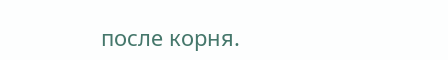после корня.